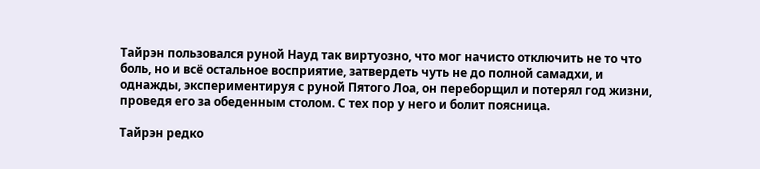Тайрэн пользовался руной Науд так виртуозно, что мог начисто отключить не то что боль, но и всё остальное восприятие, затвердеть чуть не до полной самадхи, и однажды, экспериментируя с руной Пятого Лоа, он переборщил и потерял год жизни, проведя его за обеденным столом. С тех пор у него и болит поясница.

Тайрэн редко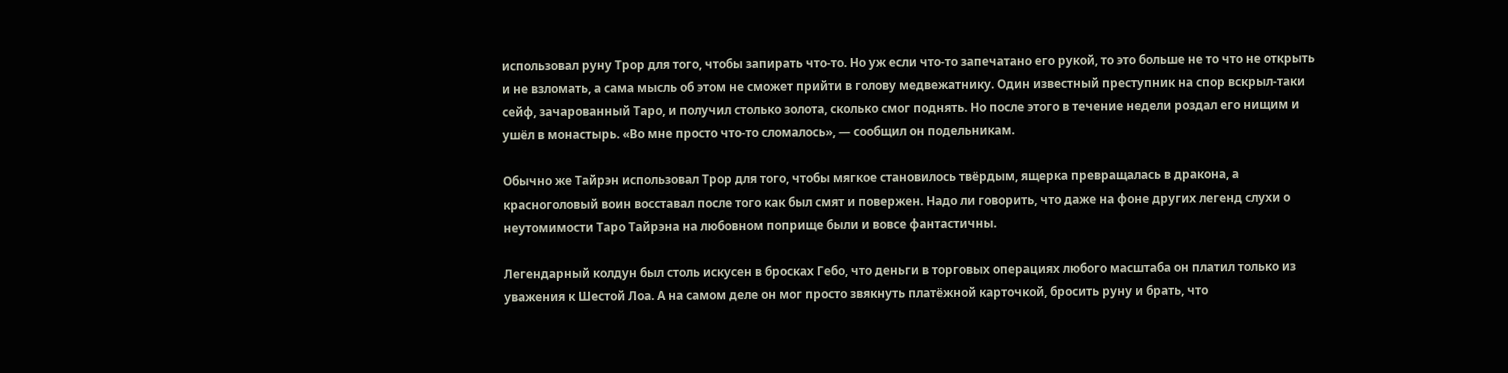использовал руну Трор для того, чтобы запирать что-то. Но уж если что-то запечатано его рукой, то это больше не то что не открыть и не взломать, а сама мысль об этом не сможет прийти в голову медвежатнику. Один известный преступник на спор вскрыл-таки сейф, зачарованный Таро, и получил столько золота, сколько смог поднять. Но после этого в течение недели роздал его нищим и ушёл в монастырь. «Во мне просто что-то сломалось», — сообщил он подельникам.

Обычно же Тайрэн использовал Трор для того, чтобы мягкое становилось твёрдым, ящерка превращалась в дракона, а красноголовый воин восставал после того как был смят и повержен. Надо ли говорить, что даже на фоне других легенд слухи о неутомимости Таро Тайрэна на любовном поприще были и вовсе фантастичны.

Легендарный колдун был столь искусен в бросках Гебо, что деньги в торговых операциях любого масштаба он платил только из уважения к Шестой Лоа. А на самом деле он мог просто звякнуть платёжной карточкой, бросить руну и брать, что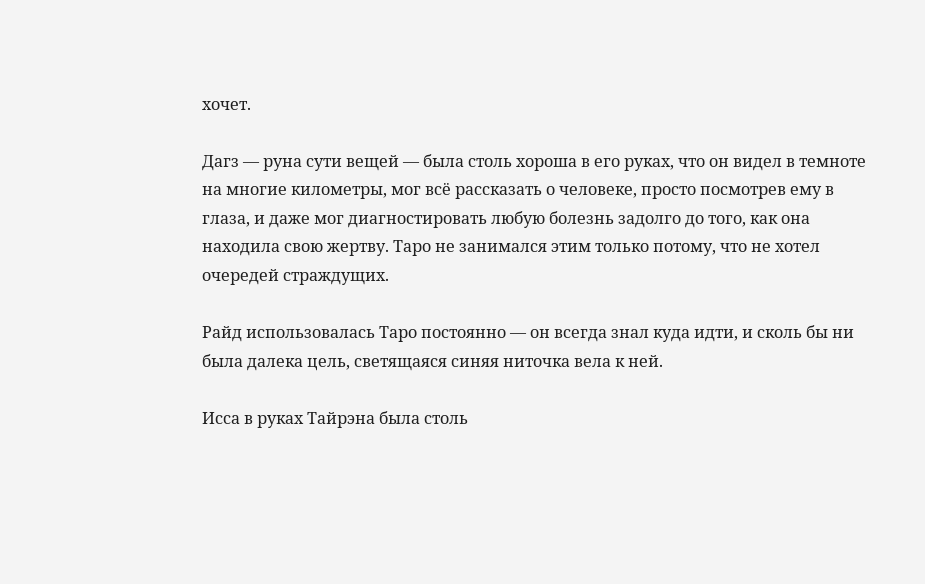хочет.

Дагз — руна сути вещей — была столь хороша в его руках, что он видел в темноте на многие километры, мог всё рассказать о человеке, просто посмотрев ему в глаза, и даже мог диагностировать любую болезнь задолго до того, как она находила свою жертву. Таро не занимался этим только потому, что не хотел очередей страждущих.

Райд использовалась Таро постоянно — он всегда знал куда идти, и сколь бы ни была далека цель, светящаяся синяя ниточка вела к ней.

Исса в руках Тайрэна была столь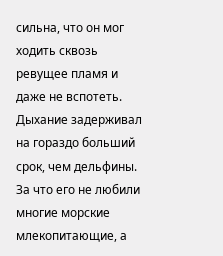сильна, что он мог ходить сквозь ревущее пламя и даже не вспотеть. Дыхание задерживал на гораздо больший срок, чем дельфины. За что его не любили многие морские млекопитающие, а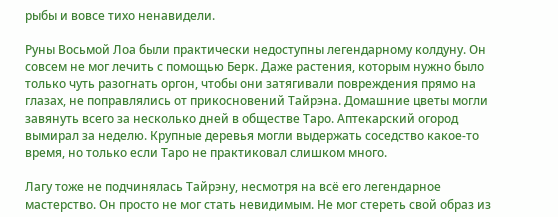рыбы и вовсе тихо ненавидели.

Руны Восьмой Лоа были практически недоступны легендарному колдуну. Он совсем не мог лечить с помощью Берк. Даже растения, которым нужно было только чуть разогнать оргон, чтобы они затягивали повреждения прямо на глазах, не поправлялись от прикосновений Тайрэна. Домашние цветы могли завянуть всего за несколько дней в обществе Таро. Аптекарский огород вымирал за неделю. Крупные деревья могли выдержать соседство какое-то время, но только если Таро не практиковал слишком много.

Лагу тоже не подчинялась Тайрэну, несмотря на всё его легендарное мастерство. Он просто не мог стать невидимым. Не мог стереть свой образ из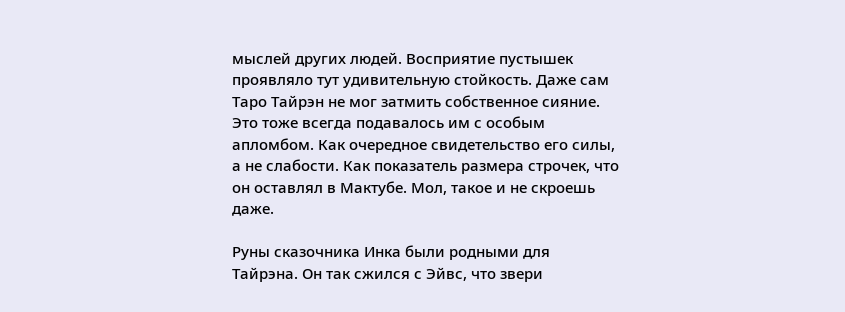мыслей других людей. Восприятие пустышек проявляло тут удивительную стойкость. Даже сам Таро Тайрэн не мог затмить собственное сияние. Это тоже всегда подавалось им с особым апломбом. Как очередное свидетельство его силы, а не слабости. Как показатель размера строчек, что он оставлял в Мактубе. Мол, такое и не скроешь даже.

Руны сказочника Инка были родными для Тайрэна. Он так сжился с Эйвс, что звери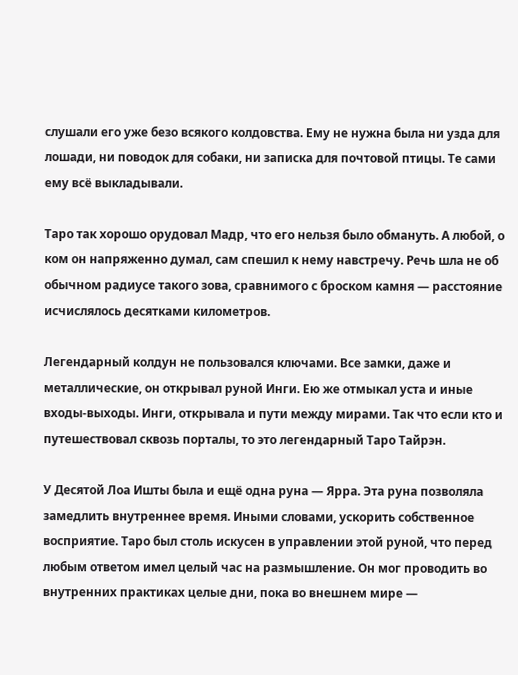слушали его уже безо всякого колдовства. Ему не нужна была ни узда для лошади, ни поводок для собаки, ни записка для почтовой птицы. Те сами ему всё выкладывали.

Таро так хорошо орудовал Мадр, что его нельзя было обмануть. А любой, о ком он напряженно думал, сам спешил к нему навстречу. Речь шла не об обычном радиусе такого зова, сравнимого с броском камня — расстояние исчислялось десятками километров.

Легендарный колдун не пользовался ключами. Все замки, даже и металлические, он открывал руной Инги. Ею же отмыкал уста и иные входы-выходы. Инги, открывала и пути между мирами. Так что если кто и путешествовал сквозь порталы, то это легендарный Таро Тайрэн.

У Десятой Лоа Ишты была и ещё одна руна — Ярра. Эта руна позволяла замедлить внутреннее время. Иными словами, ускорить собственное восприятие. Таро был столь искусен в управлении этой руной, что перед любым ответом имел целый час на размышление. Он мог проводить во внутренних практиках целые дни, пока во внешнем мире —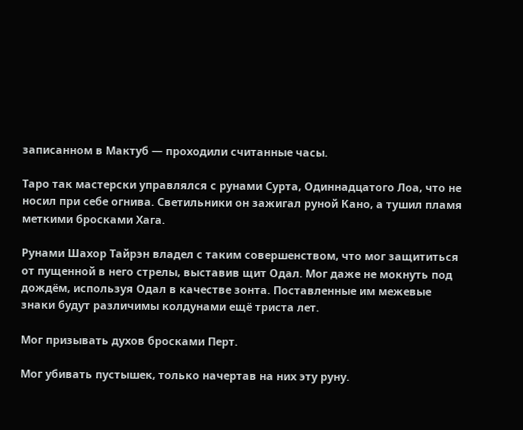записанном в Мактуб — проходили считанные часы.

Таро так мастерски управлялся с рунами Сурта, Одиннадцатого Лоа, что не носил при себе огнива. Светильники он зажигал руной Кано, а тушил пламя меткими бросками Хага.

Рунами Шахор Тайрэн владел с таким совершенством, что мог защититься от пущенной в него стрелы, выставив щит Одал. Мог даже не мокнуть под дождём, используя Одал в качестве зонта. Поставленные им межевые знаки будут различимы колдунами ещё триста лет.

Мог призывать духов бросками Перт.

Мог убивать пустышек, только начертав на них эту руну.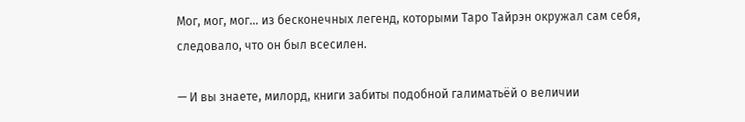Мог, мог, мог… из бесконечных легенд, которыми Таро Тайрэн окружал сам себя, следовало, что он был всесилен.

— И вы знаете, милорд, книги забиты подобной галиматьёй о величии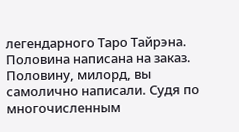легендарного Таро Тайрэна. Половина написана на заказ. Половину, милорд, вы самолично написали. Судя по многочисленным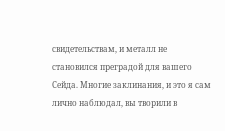свидетельствам, и металл не становился преградой для вашего Сейда. Многие заклинания, и это я сам лично наблюдал, вы творили в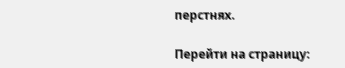перстнях.

Перейти на страницу: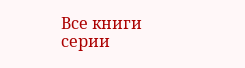Все книги серии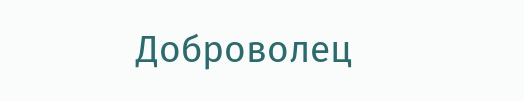Доброволец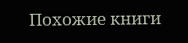Похожие книги